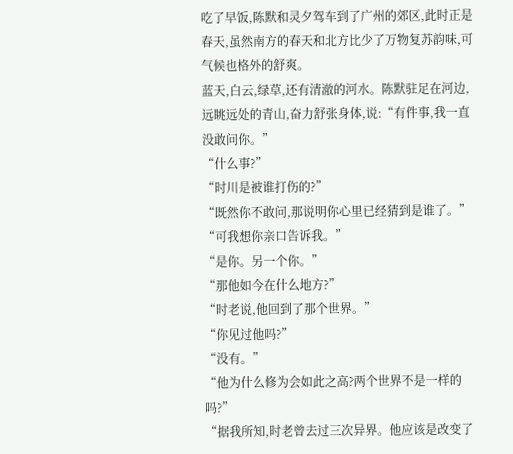吃了早饭,陈默和灵夕驾车到了广州的郊区,此时正是春天,虽然南方的春天和北方比少了万物复苏韵味,可气候也格外的舒爽。
蓝天,白云,绿草,还有清澈的河水。陈默驻足在河边,远眺远处的青山,奋力舒张身体,说:“有件事,我一直没敢问你。”
“什么事?”
“时川是被谁打伤的?”
“既然你不敢问,那说明你心里已经猜到是谁了。”
“可我想你亲口告诉我。”
“是你。另一个你。”
“那他如今在什么地方?”
“时老说,他回到了那个世界。”
“你见过他吗?”
“没有。”
“他为什么修为会如此之高?两个世界不是一样的吗?”
“据我所知,时老曾去过三次异界。他应该是改变了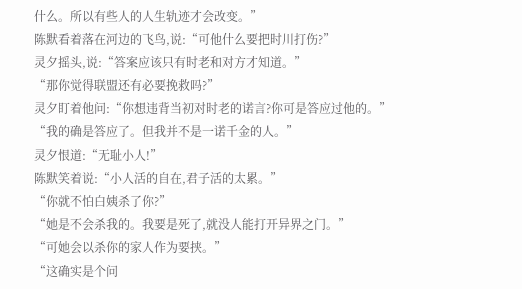什么。所以有些人的人生轨迹才会改变。”
陈默看着落在河边的飞鸟,说:“可他什么要把时川打伤?”
灵夕摇头,说:“答案应该只有时老和对方才知道。”
“那你觉得联盟还有必要挽救吗?”
灵夕盯着他问:“你想违背当初对时老的诺言?你可是答应过他的。”
“我的确是答应了。但我并不是一诺千金的人。”
灵夕恨道:“无耻小人!”
陈默笑着说:“小人活的自在,君子活的太累。”
“你就不怕白姨杀了你?”
“她是不会杀我的。我要是死了,就没人能打开异界之门。”
“可她会以杀你的家人作为要挟。”
“这确实是个问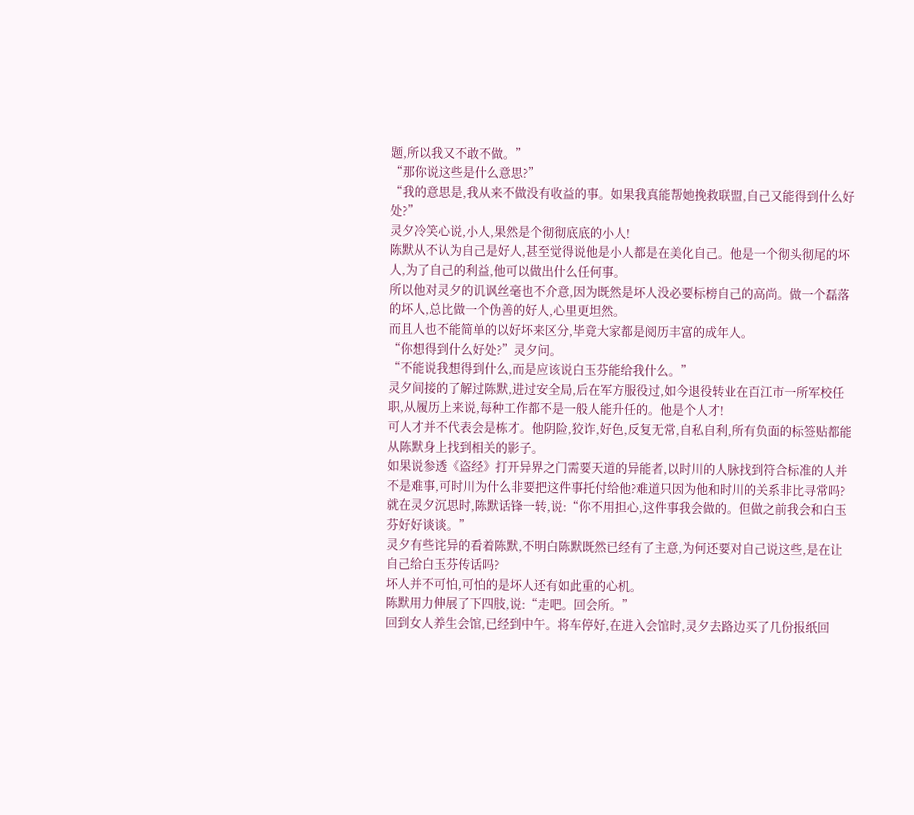题,所以我又不敢不做。”
“那你说这些是什么意思?”
“我的意思是,我从来不做没有收益的事。如果我真能帮她挽救联盟,自己又能得到什么好处?”
灵夕冷笑心说,小人,果然是个彻彻底底的小人!
陈默从不认为自己是好人,甚至觉得说他是小人都是在美化自己。他是一个彻头彻尾的坏人,为了自己的利益,他可以做出什么任何事。
所以他对灵夕的讥讽丝毫也不介意,因为既然是坏人没必要标榜自己的高尚。做一个磊落的坏人,总比做一个伪善的好人,心里更坦然。
而且人也不能简单的以好坏来区分,毕竟大家都是阅历丰富的成年人。
“你想得到什么好处?”灵夕问。
“不能说我想得到什么,而是应该说白玉芬能给我什么。”
灵夕间接的了解过陈默,进过安全局,后在军方服役过,如今退役转业在百江市一所军校任职,从履历上来说,每种工作都不是一般人能升任的。他是个人才!
可人才并不代表会是栋才。他阴险,狡诈,好色,反复无常,自私自利,所有负面的标签贴都能从陈默身上找到相关的影子。
如果说参透《盗经》打开异界之门需要天道的异能者,以时川的人脉找到符合标准的人并不是难事,可时川为什么非要把这件事托付给他?难道只因为他和时川的关系非比寻常吗?
就在灵夕沉思时,陈默话锋一转,说:“你不用担心,这件事我会做的。但做之前我会和白玉芬好好谈谈。”
灵夕有些诧异的看着陈默,不明白陈默既然已经有了主意,为何还要对自己说这些,是在让自己给白玉芬传话吗?
坏人并不可怕,可怕的是坏人还有如此重的心机。
陈默用力伸展了下四肢,说:“走吧。回会所。”
回到女人养生会馆,已经到中午。将车停好,在进入会馆时,灵夕去路边买了几份报纸回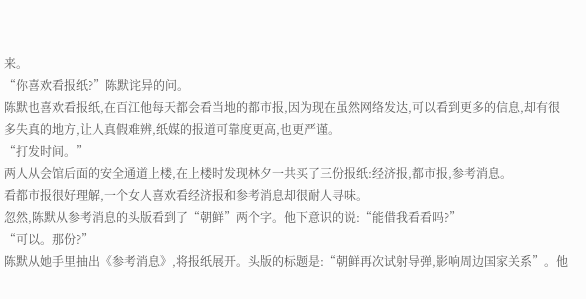来。
“你喜欢看报纸?”陈默诧异的问。
陈默也喜欢看报纸,在百江他每天都会看当地的都市报,因为现在虽然网络发达,可以看到更多的信息,却有很多失真的地方,让人真假难辨,纸媒的报道可靠度更高,也更严谨。
“打发时间。”
两人从会馆后面的安全通道上楼,在上楼时发现林夕一共买了三份报纸:经济报,都市报,参考消息。
看都市报很好理解,一个女人喜欢看经济报和参考消息却很耐人寻味。
忽然,陈默从参考消息的头版看到了“朝鲜”两个字。他下意识的说:“能借我看看吗?”
“可以。那份?”
陈默从她手里抽出《参考消息》,将报纸展开。头版的标题是:“朝鲜再次试射导弹,影响周边国家关系”。他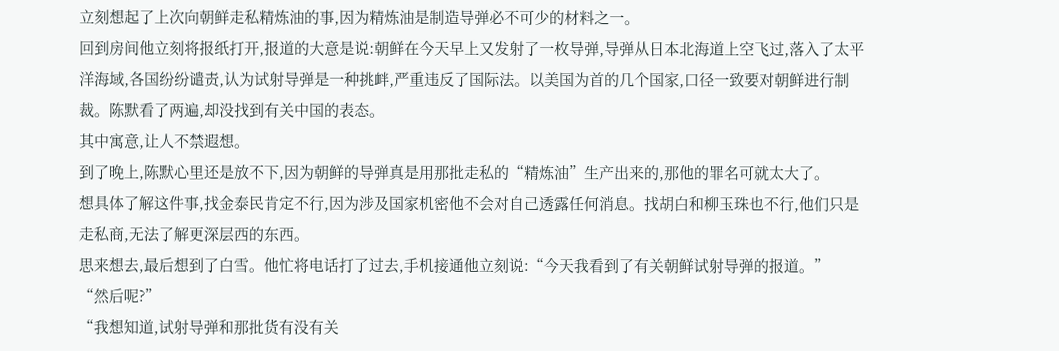立刻想起了上次向朝鲜走私精炼油的事,因为精炼油是制造导弹必不可少的材料之一。
回到房间他立刻将报纸打开,报道的大意是说:朝鲜在今天早上又发射了一枚导弹,导弹从日本北海道上空飞过,落入了太平洋海域,各国纷纷谴责,认为试射导弹是一种挑衅,严重违反了国际法。以美国为首的几个国家,口径一致要对朝鲜进行制裁。陈默看了两遍,却没找到有关中国的表态。
其中寓意,让人不禁遐想。
到了晚上,陈默心里还是放不下,因为朝鲜的导弹真是用那批走私的“精炼油”生产出来的,那他的罪名可就太大了。
想具体了解这件事,找金泰民肯定不行,因为涉及国家机密他不会对自己透露任何消息。找胡白和柳玉珠也不行,他们只是走私商,无法了解更深层西的东西。
思来想去,最后想到了白雪。他忙将电话打了过去,手机接通他立刻说:“今天我看到了有关朝鲜试射导弹的报道。”
“然后呢?”
“我想知道,试射导弹和那批货有没有关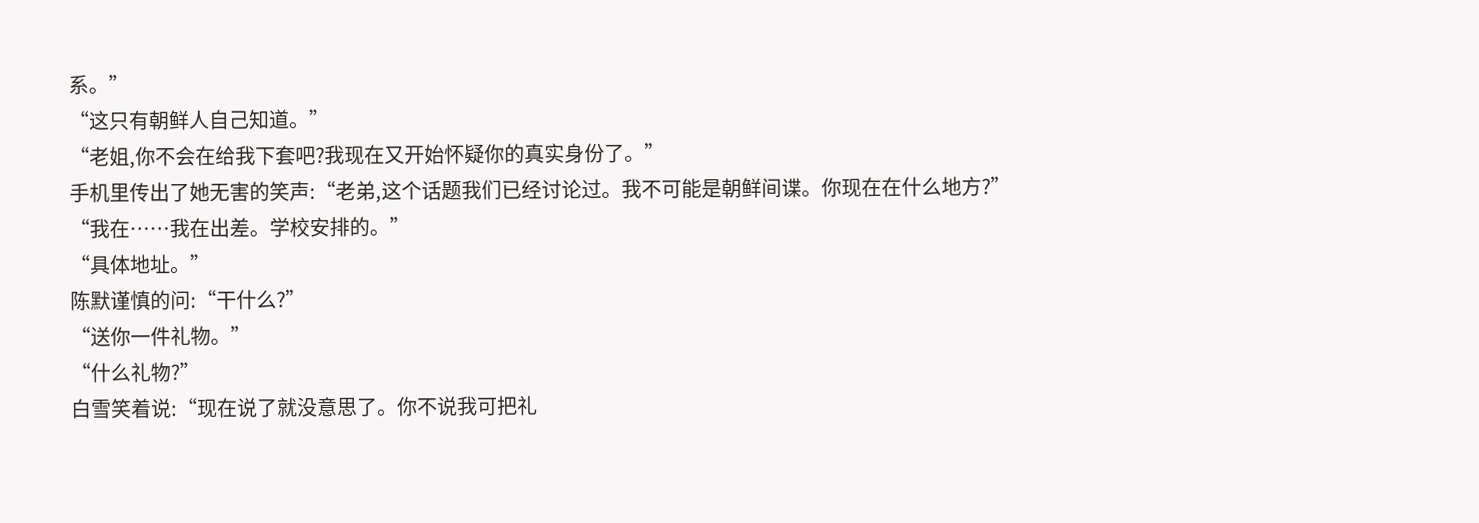系。”
“这只有朝鲜人自己知道。”
“老姐,你不会在给我下套吧?我现在又开始怀疑你的真实身份了。”
手机里传出了她无害的笑声:“老弟,这个话题我们已经讨论过。我不可能是朝鲜间谍。你现在在什么地方?”
“我在……我在出差。学校安排的。”
“具体地址。”
陈默谨慎的问:“干什么?”
“送你一件礼物。”
“什么礼物?”
白雪笑着说:“现在说了就没意思了。你不说我可把礼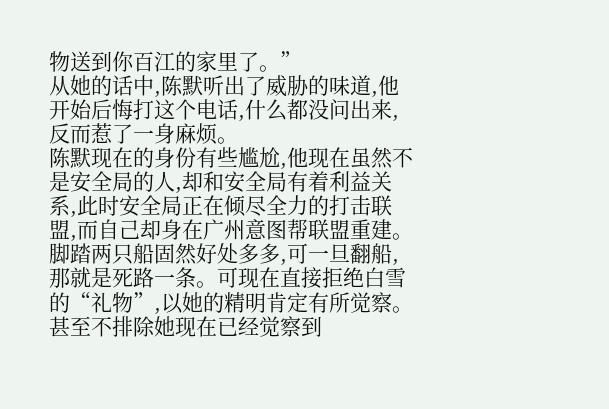物送到你百江的家里了。”
从她的话中,陈默听出了威胁的味道,他开始后悔打这个电话,什么都没问出来,反而惹了一身麻烦。
陈默现在的身份有些尴尬,他现在虽然不是安全局的人,却和安全局有着利益关系,此时安全局正在倾尽全力的打击联盟,而自己却身在广州意图帮联盟重建。
脚踏两只船固然好处多多,可一旦翻船,那就是死路一条。可现在直接拒绝白雪的“礼物”,以她的精明肯定有所觉察。甚至不排除她现在已经觉察到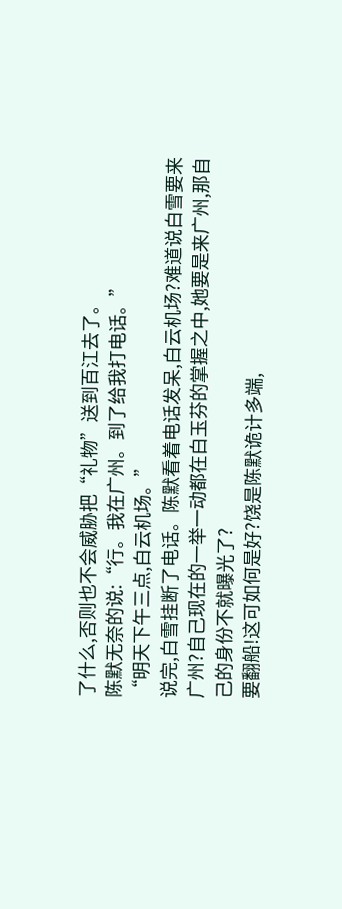了什么,否则也不会威胁把“礼物”送到百江去了。
陈默无奈的说:“行。我在广州。到了给我打电话。”
“明天下午三点,白云机场。”
说完,白雪挂断了电话。陈默看着电话发呆,白云机场?难道说白雪要来广州?自己现在的一举一动都在白玉芬的掌握之中,她要是来广州,那自己的身份不就曝光了?
要翻船!这可如何是好?饶是陈默诡计多端,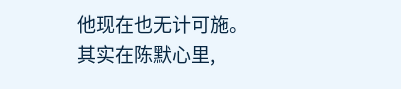他现在也无计可施。
其实在陈默心里,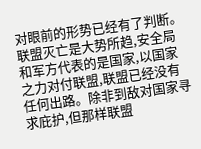对眼前的形势已经有了判断。联盟灭亡是大势所趋,安全局和军方代表的是国家,以国家之力对付联盟,联盟已经没有任何出路。除非到敌对国家寻求庇护,但那样联盟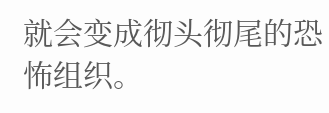就会变成彻头彻尾的恐怖组织。